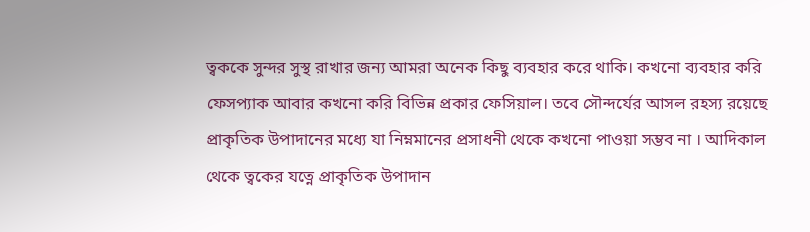ত্বককে সুন্দর সুস্থ রাখার জন্য আমরা অনেক কিছু ব্যবহার করে থাকি। কখনো ব্যবহার করি ফেসপ্যাক আবার কখনো করি বিভিন্ন প্রকার ফেসিয়াল। তবে সৌন্দর্যের আসল রহস্য রয়েছে প্রাকৃতিক উপাদানের মধ্যে যা নিম্নমানের প্রসাধনী থেকে কখনো পাওয়া সম্ভব না । আদিকাল থেকে ত্বকের যত্নে প্রাকৃতিক উপাদান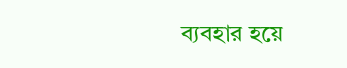ব্যবহার হয়ে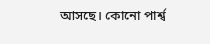আসছে। কোনো পার্শ্ব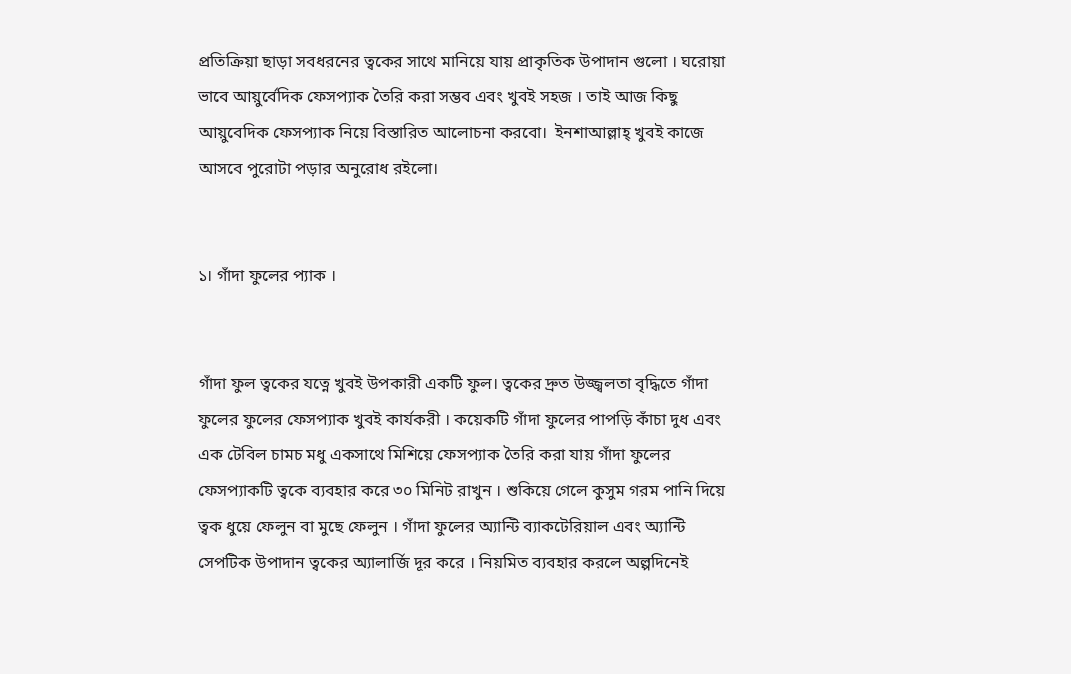প্রতিক্রিয়া ছাড়া সবধরনের ত্বকের সাথে মানিয়ে যায় প্রাকৃতিক উপাদান গুলো । ঘরোয়া ভাবে আয়ুর্বেদিক ফেসপ্যাক তৈরি করা সম্ভব এবং খুবই সহজ । তাই আজ কিছু আয়ুবেদিক ফেসপ্যাক নিয়ে বিস্তারিত আলোচনা করবো।  ইনশাআল্লাহ্‌ খুবই কাজে আসবে পুরোটা পড়ার অনুরোধ রইলো।


১। গাঁদা ফুলের প্যাক ।


গাঁদা ফুল ত্বকের যত্নে খুবই উপকারী একটি ফুল। ত্বকের দ্রুত উজ্জ্বলতা বৃদ্ধিতে গাঁদা ফুলের ফুলের ফেসপ্যাক খুবই কার্যকরী । কয়েকটি গাঁদা ফুলের পাপড়ি কাঁচা দুধ এবং এক টেবিল চামচ মধু একসাথে মিশিয়ে ফেসপ্যাক তৈরি করা যায় গাঁদা ফুলের ফেসপ্যাকটি ত্বকে ব্যবহার করে ৩০ মিনিট রাখুন । শুকিয়ে গেলে কুসুম গরম পানি দিয়ে ত্বক ধুয়ে ফেলুন বা মুছে ফেলুন । গাঁদা ফুলের অ্যান্টি ব্যাকটেরিয়াল এবং অ্যান্টি সেপটিক উপাদান ত্বকের অ্যালার্জি দূর করে । নিয়মিত ব্যবহার করলে অল্পদিনেই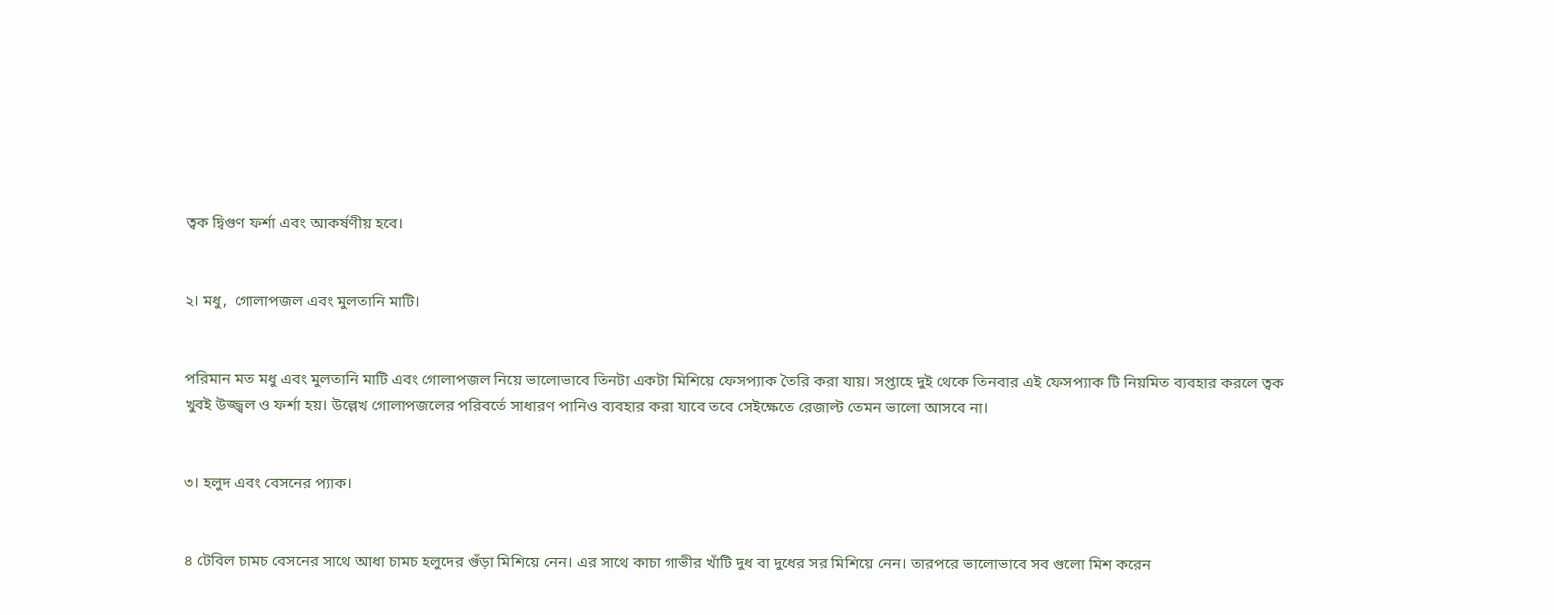ত্বক দ্বিগুণ ফর্শা এবং আকর্ষণীয় হবে।


২। মধু,  গোলাপজল এবং মুলতানি মাটি।


পরিমান মত মধু এবং মুলতানি মাটি এবং গোলাপজল নিয়ে ভালোভাবে তিনটা একটা মিশিয়ে ফেসপ্যাক তৈরি করা যায়। সপ্তাহে দুই থেকে তিনবার এই ফেসপ্যাক টি নিয়মিত ব্যবহার করলে ত্বক খুবই উজ্জ্বল ও ফর্শা হয়। উল্লেখ গোলাপজলের পরিবর্তে সাধারণ পানিও ব্যবহার করা যাবে তবে সেইক্ষেতে রেজাল্ট তেমন ভালো আসবে না।


৩। হলুদ এবং বেসনের প্যাক।


৪ টেবিল চামচ বেসনের সাথে আধা চামচ হলুদের গুঁড়া মিশিয়ে নেন। এর সাথে কাচা গাভীর খাঁটি দুধ বা দুধের সর মিশিয়ে নেন। তারপরে ভালোভাবে সব গুলো মিশ করেন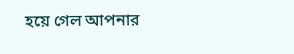হয়ে গেল আপনার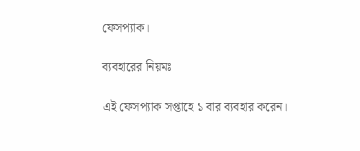ফেসপ্যাক।

ব্যবহারের নিয়মঃ

এই ফেসপ্যাক সপ্তাহে ১ বার ব্যবহার করেন।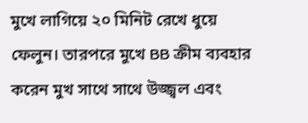মুখে লাগিয়ে ২০ মিনিট রেখে ধুয়ে ফেলুন। তারপরে মুখে BB ক্রীম ব্যবহার করেন মুখ সাথে সাথে উজ্জ্বল এবং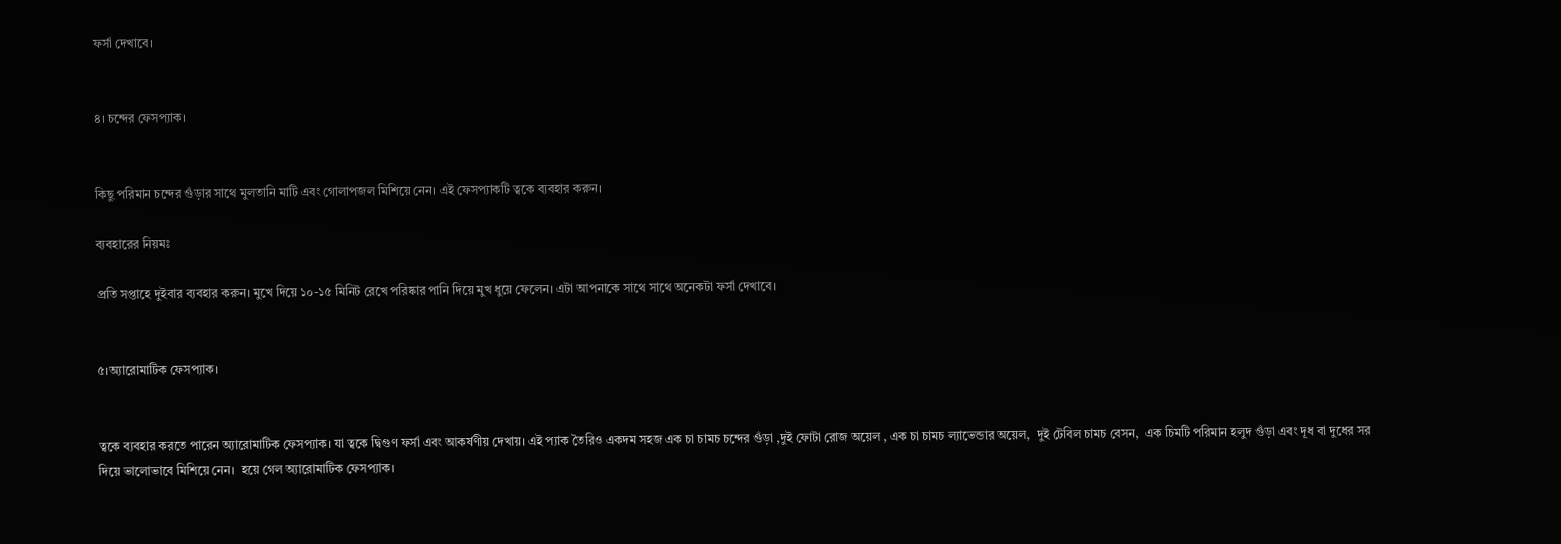ফর্সা দেখাবে।


৪। চন্দের ফেসপ্যাক।


কিছু পরিমান চন্দের গুঁড়ার সাথে মুলতানি মাটি এবং গোলাপজল মিশিয়ে নেন। এই ফেসপ্যাকটি ত্বকে ব্যবহার করুন।

ব্যবহারের নিয়মঃ

প্রতি সপ্তাহে দুইবার ব্যবহার করুন। মুখে দিয়ে ১০-১৫ মিনিট রেখে পরিষ্কার পানি দিয়ে মুখ ধুয়ে ফেলেন। এটা আপনাকে সাথে সাথে অনেকটা ফর্সা দেখাবে।


৫।অ্যারোমাটিক ফেসপ্যাক।


ত্বকে ব্যবহার করতে পারেন অ্যারোমাটিক ফেসপ্যাক। যা ত্বকে দ্বিগুণ ফর্সা এবং আকর্ষণীয় দেখায়। এই প্যাক তৈরিও একদম সহজ এক চা চামচ চন্দের গুঁড়া ,দুই ফোটা রোজ অয়েল , এক চা চামচ ল্যাভেন্ডার অয়েল,  দুই টেবিল চামচ বেসন,  এক চিমটি পরিমান হলুদ গুঁড়া এবং দূধ বা দুধের সর দিয়ে ভালোভাবে মিশিয়ে নেন।  হয়ে গেল অ্যারোমাটিক ফেসপ্যাক।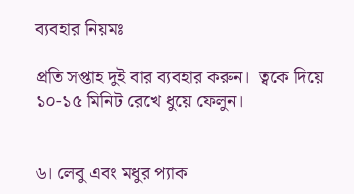ব্যবহার নিয়মঃ

প্রতি সপ্তাহ দুই বার ব্যবহার করুন।  ত্বকে দিয়ে ১০-১৫ মিনিট রেখে ধুয়ে ফেলুন।


৬। লেবু এবং মধুর প্যাক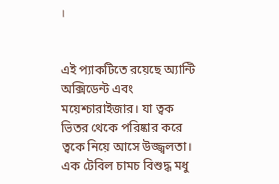।


এই প্যাকটিতে রয়েছে অ্যান্টি অক্সিডেন্ট এবং ময়েশ্চারাইজার। যা ত্বক ভিতর থেকে পরিষ্কার করে ত্বকে নিয়ে আসে উজ্জ্বলতা। এক টেবিল চামচ বিশুদ্ধ মধু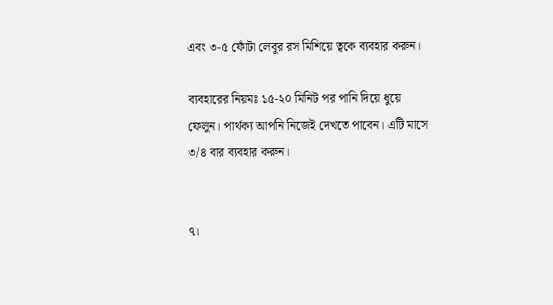এবং ৩-৫ ফোঁটা লেবুর রস মিশিয়ে ত্বকে ব্যবহার করুন।

ব্যবহারের নিয়মঃ ১৫-২০ মিনিট পর পানি দিয়ে ধুয়ে ফেলুন। পার্থক্য আপনি নিজেই দেখতে পাবেন। এটি মাসে ৩/৪ বার ব্যবহার করুন।


৭।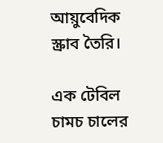আয়ুবেদিক স্ক্রাব তৈরি।

এক টেবিল চামচ চালের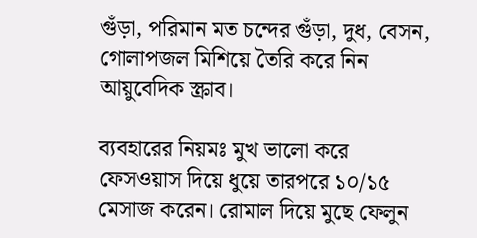গুঁড়া, পরিমান মত চন্দের গুঁড়া, দুধ, বেসন, গোলাপজল মিশিয়ে তৈরি করে নিন আয়ুবেদিক স্ক্রাব।

ব্যবহারের নিয়মঃ মুখ ভালো করে ফেসওয়াস দিয়ে ধুয়ে তারপরে ১০/১৫ মেসাজ করেন। রোমাল দিয়ে মুছে ফেলুন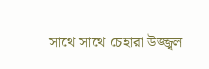সাথে সাথে চেহারা উজ্জ্বল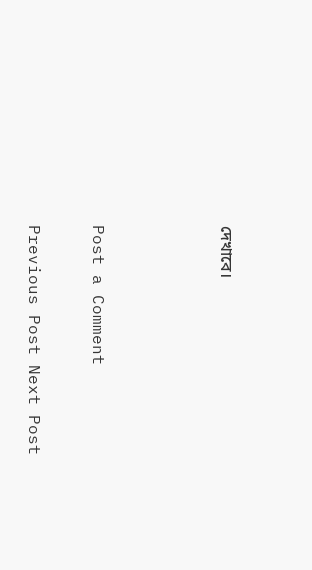দেখাবে।



Post a Comment

Previous Post Next Post